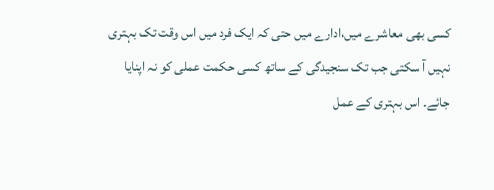کسی بھی معاشرے میں،ادارے میں حتی کہ ایک فرد میں اس وقت تک بہتری نہیں آ سکتی جب تک سنجیدگی کے ساتھ کسی حکمت عملی کو نہ اپنایا جائے۔ اس بہتری کے عمل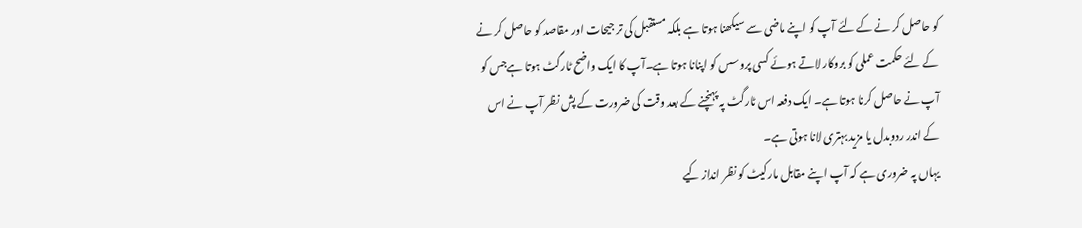کو حاصل کر نے کے لئے آپ کو اپنے ماضی سے سیکھنا ہوتا ہے بلکہ مستقبل کی تر جیحات اور مقاصد کو حاصل کر نے کے لئے حکمت عملی کو بروکار لاتے ہوئے کسی پروسس کو اپنانا ہوتا ہے۔آپ کا ایک واضح ٹارگٹ ہوتا ہےجس کو آپ نے حاصل کرنا ہوتا ہے۔ ایک دفعہ اس ٹارگٹ پہ پہنچنے کے بعد وقت کی ضرورت کے پش نظر آپ نے اس کے اندر ردوبدل یا مزید بہتری لانا ہوتی ہے۔
یہاں پہ ضروری ہے کہ آپ اپنے مقابل مارکیٹ کو نظر انداز کیے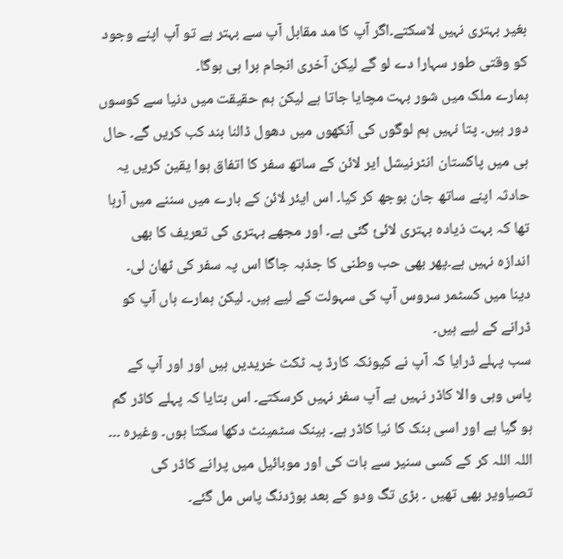بغیر بہتری نہیں لاسکتے۔اگر آپ کا مد مقابل آپ سے بہتر ہے تو آپ اپنے وجود کو وقتی طور سہارا دے لو گے لیکن آخری انجام برا ہی ہوگا۔
ہمارے ملک میں شور بہت مچایا جاتا ہے لیکن ہم حقیقت میں دنیا سے کوسوں دور ہیں۔ پتا نہیں ہم لوگوں کی آنکھوں میں دھول ڈالنا بند کب کریں گے۔ حال ہی میں پاکستان انٹرنیشل ایر لائن کے ساتھ سفر کا اتفاق ہوا یقین کریں یہ حادثہ اپنے ساتھ جان بوجھ کر کیا۔ اس ایئر لائن کے بارے میں سننے میں آرہا تھا کہ بہت ذیادہ بہتری لائئ گئی ہے۔ اور مجھے بہتری کی تعریف کا بھی اندازہ نہیں ہے۔پھر بھی حب وطنی کا جذبہ جاگا اس پہ سفر کی ٹھان لی۔
دینا میں کسٹمر سروس آپ کی سہولت کے لیے ہیں۔ لیکن ہمارے ہاں آپ کو ڈرانے کے لیے ہیں۔
سب پہلے ڈرایا کہ آپ نے کیونکہ کارڈ پہ ٹکٹ خریدیں ہیں اور اور آپ کے پاس وہی والا کاڈر نہیں ہے آپ سفر نہیں کرسکتے۔ اس بتایا کہ پہلے کاڈر گم ہو گیا ہے اور اسی بنک کا نیا کاڈر ہے۔ بینک سٹمینٹ دکھا سکتا ہوں۔ وغیرہ ۔۔۔ اللہ اللہ کر کے کسی سنیر سے بات کی اور موبائیل میں پرانے کاڈر کی تصیاویر بھی تھیں ۔ بڑی تگ ودو کے بعد بوڑدنگ پاس مل گئے۔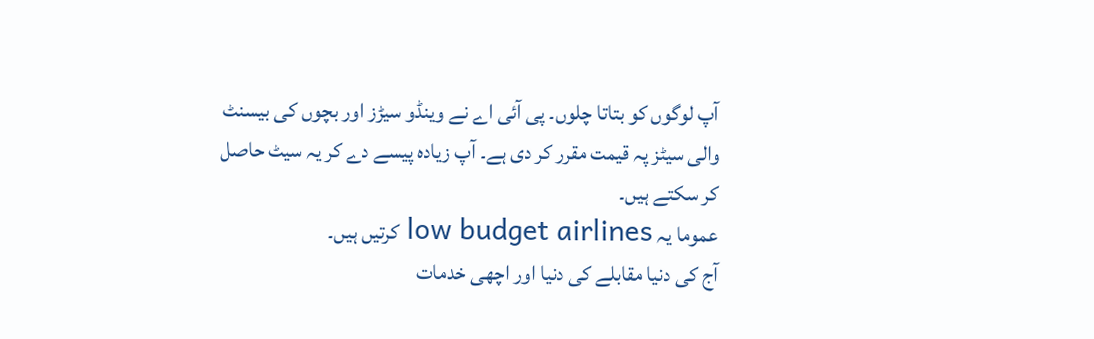آپ لوگوں کو بتاتا چلوں۔ پی آئی اے نے وینڈو سیڑز اور بچوں کی بیسنٹ والی سیٹز پہ قیمت مقرر کر دی ہے۔ آپ زیادہ پیسے دے کر یہ سیٹ حاصل کر سکتے ہیں۔
عموما یہ low budget airlines کرتیں ہیں۔
آج کی دنیا مقابلے کی دنیا اور اچھی خدمات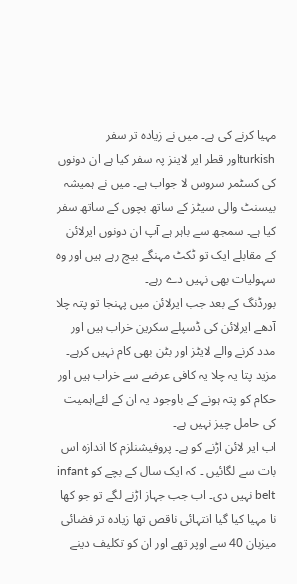مہیا کرنے کی ہے۔ میں نے زیادہ تر سفر turkishاور قطر ایر لاینز پہ سفر کیا ہے ان دونوں کی کسٹمر سروس لا جواب ہے۔ میں نے ہمیشہ بیسنٹ والی سیٹز کے ساتھ بچوں کے ساتھ سفر کیا ہے۔ سمجھ سے باہر ہے آپ ان دونوں ایرلائن کے مقابلے ایک تو ٹکٹ مہنگے بیچ رہے ہیں اور وہ سہولیات بھی نہیں دے رہے۔
بورڈنگ کے بعد جب ایرلائن میں پہنجا تو پتہ چلا آدھے ایرلائن کی ڈسپلے سکرین خراب ہیں اور مدد کرنے والے لایٹز اور بٹن بھی کام نہیں کرہے۔ مزید پتا یہ چلا یہ کافی عرضے سے خراب ہیں اور حکام کو پتہ ہونے کے باوجود یہ ان کے لئےاہمیت کی حامل چیز نہیں ہے۔
اب ایر لائن اڑنے کو ہے۔ پروفیشنلزم کا اندازہ اس بات سے لگائیں ۔ کہ ایک سال کے بچے کو infant belt نہیں دی۔ اب جب جہاز اڑنے لگے تو جو کھا نا مہیا کیا گیا انتہائی ناقص تھا زیادہ تر فضائی میزبان 40 سے اوپر تھے اور ان کو تکلیف دینے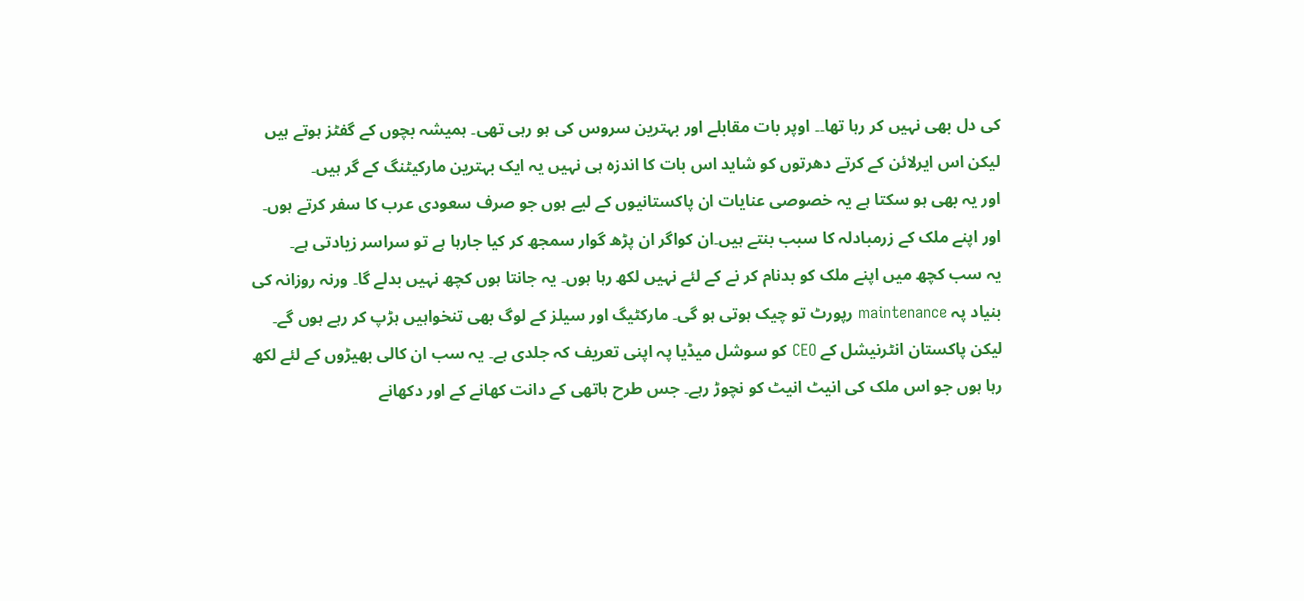کی دل بھی نہیں کر رہا تھا۔۔ اوپر بات مقابلے اور بہترین سروس کی ہو رہی تھی۔ ہمیشہ بچوں کے گفٹز ہوتے ہیں لیکن اس ایرلائن کے کرتے دھرتوں کو شاید اس بات کا اندزہ ہی نہیں یہ ایک بہترین مارکیٹنگ کے گر ہیں۔
اور یہ بھی ہو سکتا ہے یہ خصوصی عنایات ان پاکستانیوں کے لیے ہوں جو صرف سعودی عرب کا سفر کرتے ہوں۔ اور اپنے ملک کے زرمبادلہ کا سبب بنتے ہیں۔ان کواگر ان پڑھ گوار سمجھ کر کیا جارہا ہے تو سراسر زیادتی ہے۔
یہ سب کچھ میں اپنے ملک کو بدنام کر نے کے لئے نہیں لکھ رہا ہوں۔ یہ جانتا ہوں کچھ نہیں بدلے گا۔ ورنہ روزانہ کی بنیاد پہ maintenance رپورٹ تو چیک ہوتی ہو گی۔ مارکٹیگ اور سیلز کے لوگ بھی تنخواہیں ہڑپ کر رہے ہوں گے۔ لیکن پاکستان انٹرنیشل کے CEO کو سوشل میڈیا پہ اپنی تعریف کہ جلدی ہے۔ یہ سب ان کالی بھیڑوں کے لئے لکھ رہا ہوں جو اس ملک کی انیٹ انیٹ کو نچوڑ رہے۔ جس طرح ہاتھی کے دانت کھانے کے اور دکھانے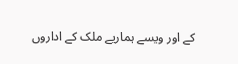کے اور ویسے ہماریے ملک کے اداروں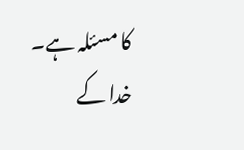کا مسئلہ ہے۔ خدا کے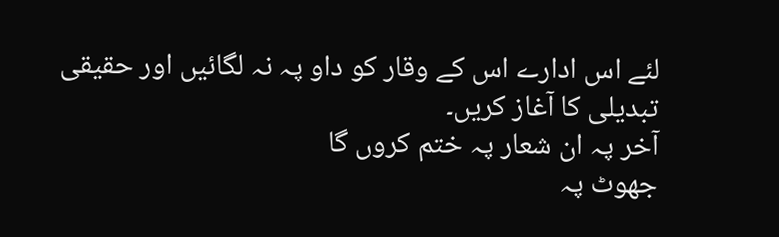لئے اس ادارے اس کے وقار کو داو پہ نہ لگائیں اور حقیقی تبدیلی کا آغاز کریں۔
آخر پہ ان شعار پہ ختم کروں گا
جھوٹ پہ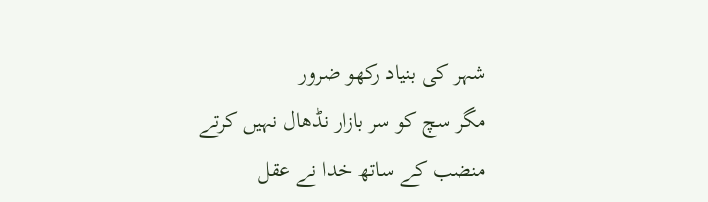شہر کی بنیاد رکھو ضرور
مگر سچ کو سر بازار نڈھال نہیں کرتے
منضب کے ساتھ خدا نے عقل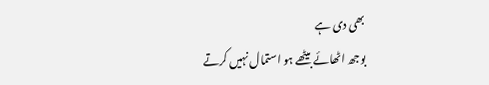بھی دی ہے
بوجھ اٹھائے بیٹھے ہو استمال نہیں کرتے